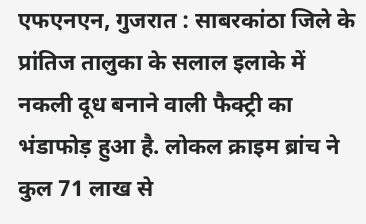एफएनएन, गुजरात : साबरकांठा जिले के प्रांतिज तालुका के सलाल इलाके में नकली दूध बनाने वाली फैक्ट्री का भंडाफोड़ हुआ है. लोकल क्राइम ब्रांच ने कुल 71 लाख से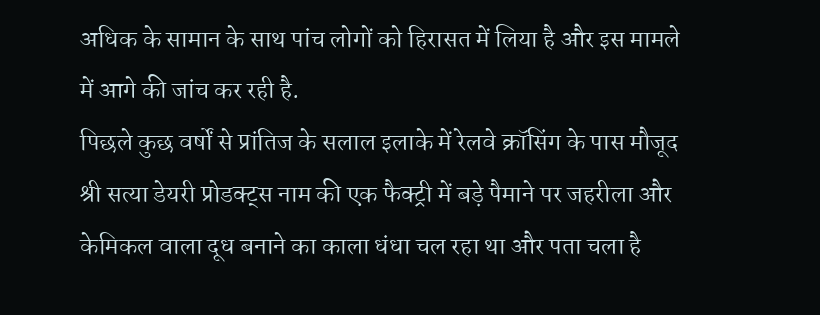अधिक के सामान के साथ पांच लोगों को हिरासत में लिया है और इस मामले में आगे की जांच कर रही है.
पिछले कुछ वर्षों से प्रांतिज के सलाल इलाके में रेलवे क्रॉसिंग के पास मौजूद श्री सत्या डेयरी प्रोडक्ट्स नाम की एक फैक्ट्री में बड़े पैमाने पर जहरीला और केमिकल वाला दूध बनाने का काला धंधा चल रहा था और पता चला है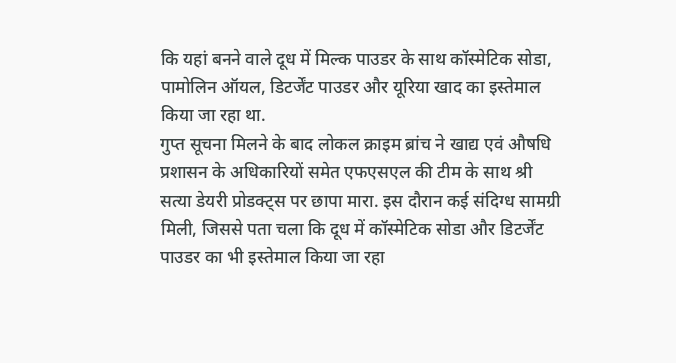कि यहां बनने वाले दूध में मिल्क पाउडर के साथ कॉस्मेटिक सोडा, पामोलिन ऑयल, डिटर्जेंट पाउडर और यूरिया खाद का इस्तेमाल किया जा रहा था.
गुप्त सूचना मिलने के बाद लोकल क्राइम ब्रांच ने खाद्य एवं औषधि प्रशासन के अधिकारियों समेत एफएसएल की टीम के साथ श्री सत्या डेयरी प्रोडक्ट्स पर छापा मारा. इस दौरान कई संदिग्ध सामग्री मिली, जिससे पता चला कि दूध में कॉस्मेटिक सोडा और डिटर्जेंट पाउडर का भी इस्तेमाल किया जा रहा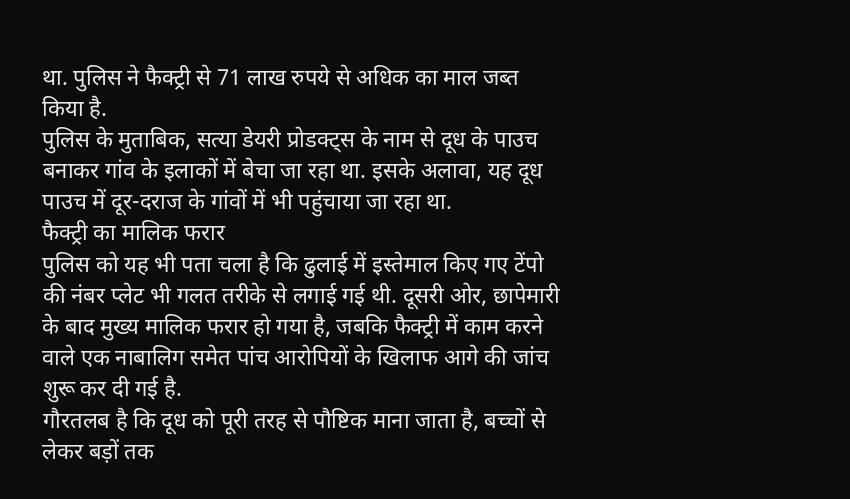था. पुलिस ने फैक्ट्री से 71 लाख रुपये से अधिक का माल जब्त किया है.
पुलिस के मुताबिक, सत्या डेयरी प्रोडक्ट्स के नाम से दूध के पाउच बनाकर गांव के इलाकों में बेचा जा रहा था. इसके अलावा, यह दूध पाउच में दूर-दराज के गांवों में भी पहुंचाया जा रहा था.
फैक्ट्री का मालिक फरार
पुलिस को यह भी पता चला है कि ढुलाई में इस्तेमाल किए गए टेंपो की नंबर प्लेट भी गलत तरीके से लगाई गई थी. दूसरी ओर, छापेमारी के बाद मुख्य मालिक फरार हो गया है, जबकि फैक्ट्री में काम करने वाले एक नाबालिग समेत पांच आरोपियों के खिलाफ आगे की जांच शुरू कर दी गई है.
गौरतलब है कि दूध को पूरी तरह से पौष्टिक माना जाता है, बच्चों से लेकर बड़ों तक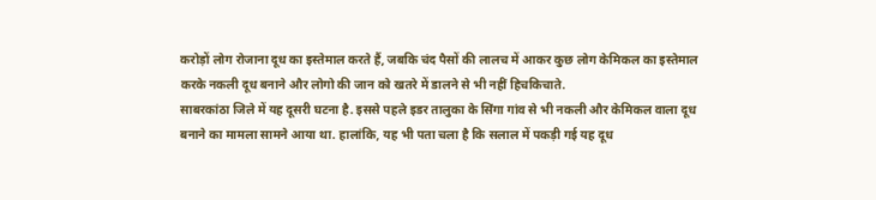करोड़ों लोग रोजाना दूध का इस्तेमाल करते हैं, जबकि चंद पैसों की लालच में आकर कुछ लोग केमिकल का इस्तेमाल करके नकली दूध बनाने और लोगो की जान को खतरे में डालने से भी नहीं हिचकिचाते.
साबरकांठा जिले में यह दूसरी घटना है. इससे पहले इडर तालुका के सिंगा गांव से भी नकली और केमिकल वाला दूध बनाने का मामला सामने आया था. हालांकि, यह भी पता चला है कि सलाल में पकड़ी गई यह दूध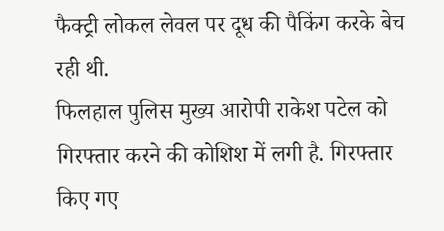फैक्ट्री लोकल लेवल पर दूध की पैकिंग करके बेच रही थी.
फिलहाल पुलिस मुख्य आरोपी राकेश पटेल को गिरफ्तार करने की कोशिश में लगी है. गिरफ्तार किए गए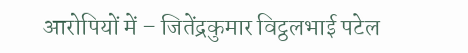आरोपियों में – जितेंद्रकुमार विट्ठलभाई पटेल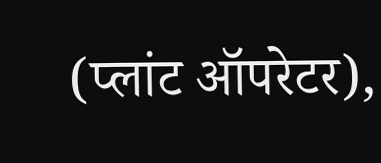(प्लांट ऑपरेटर),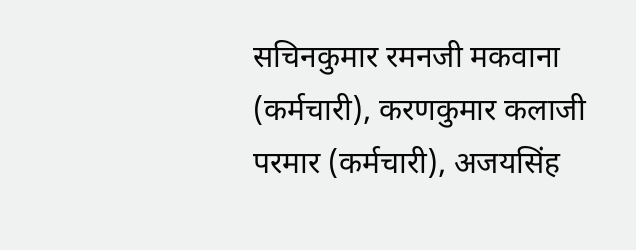सचिनकुमार रमनजी मकवाना (कर्मचारी), करणकुमार कलाजी परमार (कर्मचारी), अजयसिंह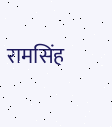रामसिंह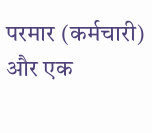परमार (कर्मचारी) और एक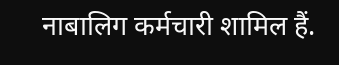नाबालिग कर्मचारी शामिल हैं.